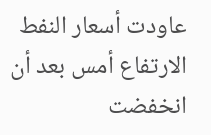عاودت أسعار النفط الارتفاع أمس بعد أن انخفضت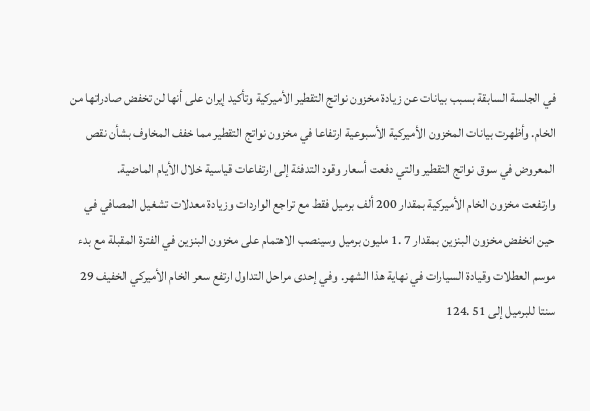في الجلسة السابقة بسبب بيانات عن زيادة مخزون نواتج التقطير الأميركية وتأكيد إيران على أنها لن تخفض صادراتها من الخام. وأظهرت بيانات المخزون الأميركية الأسبوعية ارتفاعا في مخزون نواتج التقطير مما خفف المخاوف بشأن نقص المعروض في سوق نواتج التقطير والتي دفعت أسعار وقود التدفئة إلى ارتفاعات قياسية خلال الأيام الماضية.
وارتفعت مخزون الخام الأميركية بمقدار 200 ألف برميل فقط مع تراجع الواردات وزيادة معدلات تشغيل المصافي في حين انخفض مخزون البنزين بمقدار 7 .1 مليون برميل وسينصب الاهتمام على مخزون البنزين في الفترة المقبلة مع بدء موسم العطلات وقيادة السيارات في نهاية هذا الشهر. وفي إحدى مراحل التداول ارتفع سعر الخام الأميركي الخفيف 29 سنتا للبرميل إلى 51 .124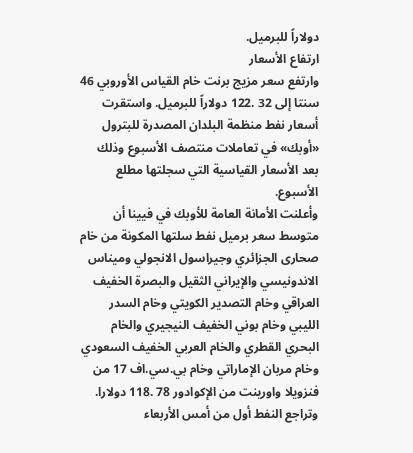دولاراً للبرميل.
ارتفاع الأسعار
وارتفع سعر مزيج برنت خام القياس الأوروبي 46 سنتا إلى 32 .122 دولاراً للبرميل. واستقرت أسعار نفط منظمة البلدان المصدرة للبترول «أوبك» في تعاملات منتصف الأسبوع وذلك بعد الأسعار القياسية التي سجلتها مطلع الأسبوع.
وأعلنت الأمانة العامة للأوبك في فيينا أن متوسط سعر برميل نفط سلتها المكونة من خام صحارى الجزائري وجيراسول الانجولي وميناس الاندونيسي والإيراني الثقيل والبصرة الخفيف العراقي وخام التصدير الكويتي وخام السدر الليبي وخام بوني الخفيف النيجيري والخام البحري القطري والخام العربي الخفيف السعودي وخام مربان الإماراتي وخام بي.سي.اف 17 من فنزويلا واورينت من الإكوادور 78 .118 دولارا.
وتراجع النفط أول من أمس الأربعاء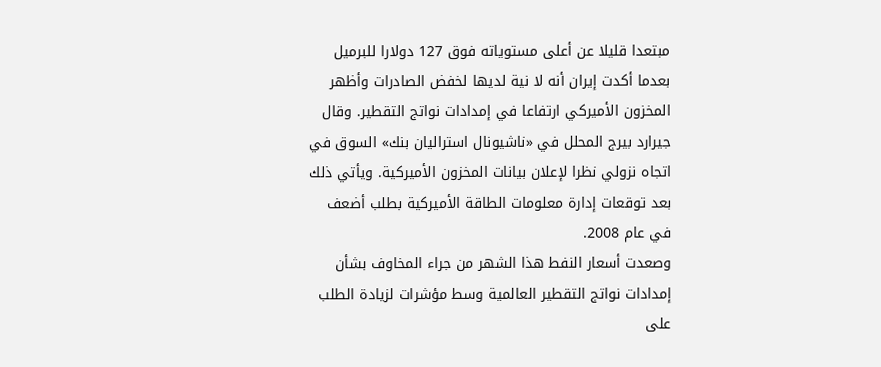مبتعدا قليلا عن أعلى مستوياته فوق 127 دولارا للبرميل بعدما أكدت إيران أنه لا نية لديها لخفض الصادرات وأظهر المخزون الأميركي ارتفاعا في إمدادات نواتج التقطير. وقال جيرارد بيرج المحلل في «ناشيونال استراليان بنك» السوق في اتجاه نزولي نظرا لإعلان بيانات المخزون الأميركية. ويأتي ذلك بعد توقعات إدارة معلومات الطاقة الأميركية بطلب أضعف في عام 2008.
وصعدت أسعار النفط هذا الشهر من جراء المخاوف بشأن إمدادات نواتج التقطير العالمية وسط مؤشرات لزيادة الطلب على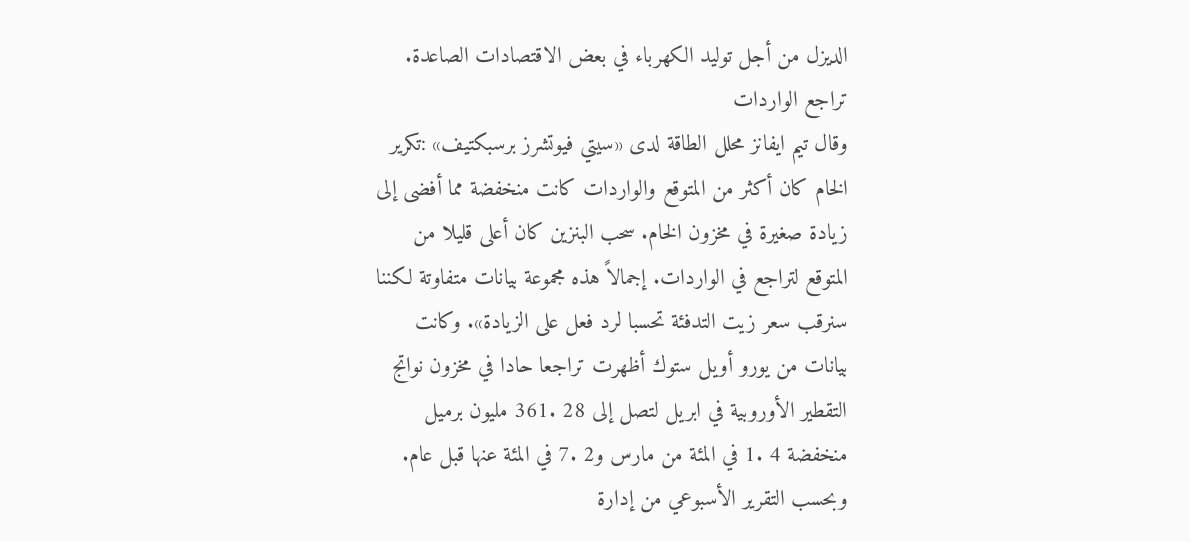الديزل من أجل توليد الكهرباء في بعض الاقتصادات الصاعدة.
تراجع الواردات
وقال تيم ايفانز محلل الطاقة لدى «سيتي فيوتشرز برسبكتيف» :تكرير الخام كان أكثر من المتوقع والواردات كانت منخفضة مما أفضى إلى زيادة صغيرة في مخزون الخام. سحب البنزين كان أعلى قليلا من المتوقع لتراجع في الواردات. إجمالاً هذه مجموعة بيانات متفاوتة لكننا سنرقب سعر زيت التدفئة تحسبا لرد فعل على الزيادة». وكانت بيانات من يورو أويل ستوك أظهرت تراجعا حادا في مخزون نواتج التقطير الأوروبية في ابريل لتصل إلى 28 .361 مليون برميل منخفضة 4 .1 في المئة من مارس و2 .7 في المئة عنها قبل عام.
وبحسب التقرير الأسبوعي من إدارة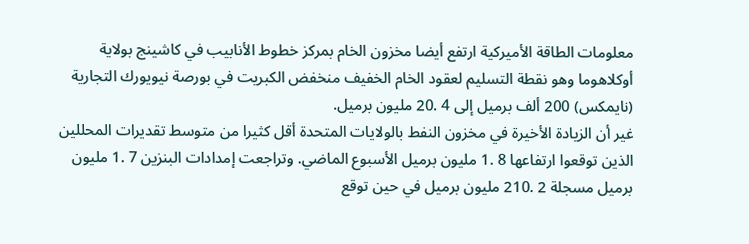معلومات الطاقة الأميركية ارتفع أيضا مخزون الخام بمركز خطوط الأنابيب في كاشينج بولاية أوكلاهوما وهو نقطة التسليم لعقود الخام الخفيف منخفض الكبريت في بورصة نيويورك التجارية (نايمكس) 200 ألف برميل إلى 4 .20 مليون برميل.
غير أن الزيادة الأخيرة في مخزون النفط بالولايات المتحدة أقل كثيرا من متوسط تقديرات المحللين الذين توقعوا ارتفاعها 8 .1 مليون برميل الأسبوع الماضي. وتراجعت إمدادات البنزين 7 .1 مليون برميل مسجلة 2 .210 مليون برميل في حين توقع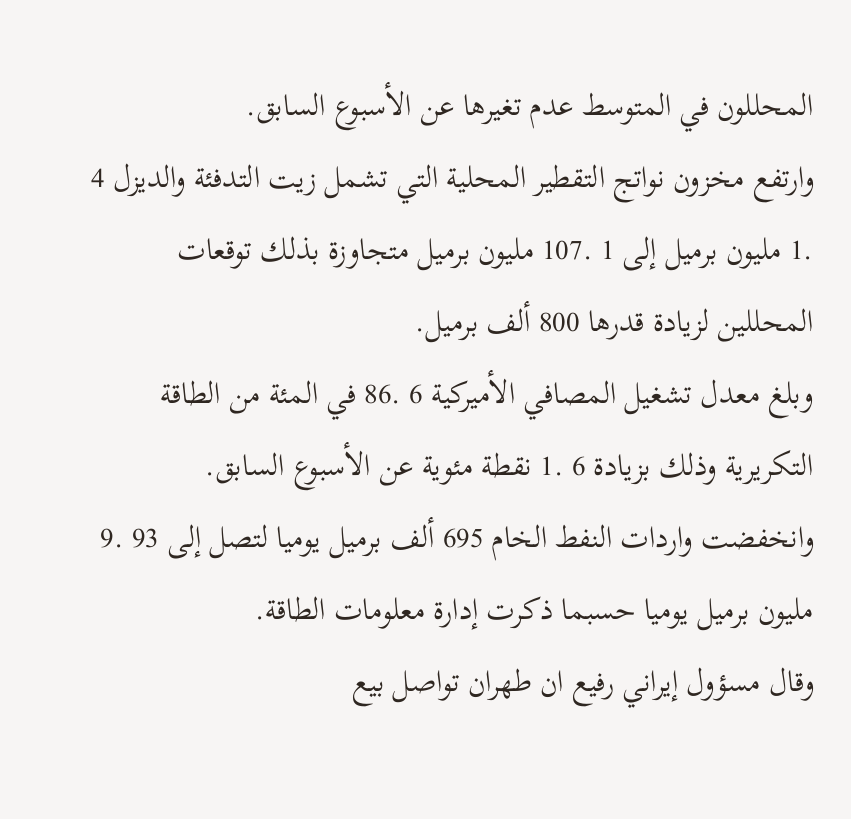المحللون في المتوسط عدم تغيرها عن الأسبوع السابق.
وارتفع مخزون نواتج التقطير المحلية التي تشمل زيت التدفئة والديزل 4 .1 مليون برميل إلى 1 .107 مليون برميل متجاوزة بذلك توقعات المحللين لزيادة قدرها 800 ألف برميل.
وبلغ معدل تشغيل المصافي الأميركية 6 .86 في المئة من الطاقة التكريرية وذلك بزيادة 6 .1 نقطة مئوية عن الأسبوع السابق. وانخفضت واردات النفط الخام 695 ألف برميل يوميا لتصل إلى 93 .9 مليون برميل يوميا حسبما ذكرت إدارة معلومات الطاقة.
وقال مسؤول إيراني رفيع ان طهران تواصل بيع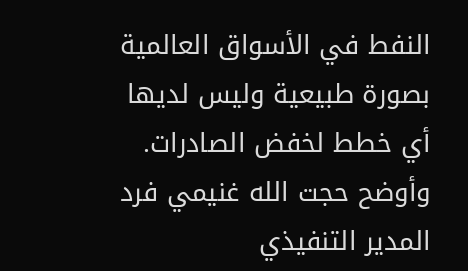النفط في الأسواق العالمية بصورة طبيعية وليس لديها أي خطط لخفض الصادرات. وأوضح حجت الله غنيمي فرد المدير التنفيذي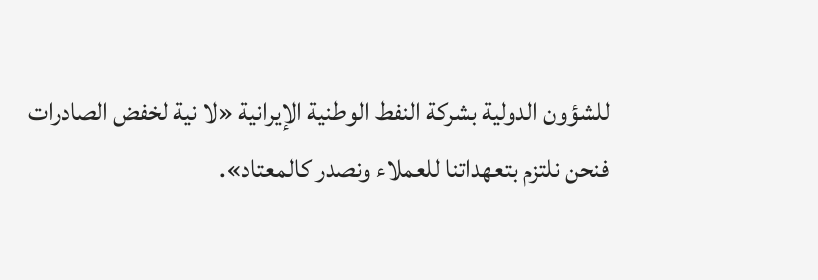للشؤون الدولية بشركة النفط الوطنية الإيرانية «لا نية لخفض الصادرات فنحن نلتزم بتعهداتنا للعملاء ونصدر كالمعتاد».